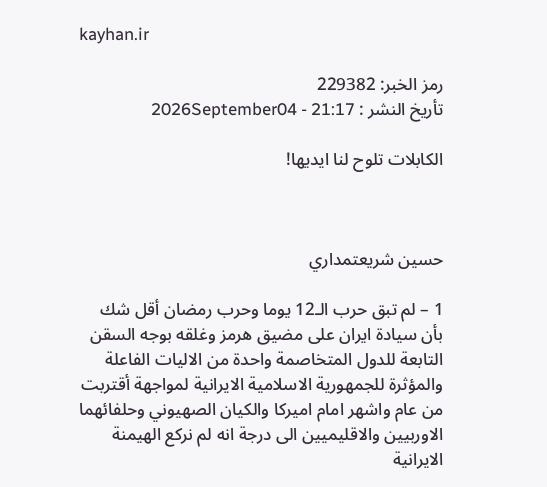kayhan.ir

رمز الخبر: 229382
تأريخ النشر : 2026September04 - 21:17

الكابلات تلوح لنا ايديها!



حسين شريعتمداري

1 – لم تبق حرب الـ12 يوما وحرب رمضان أقل شك بأن سيادة ايران على مضيق هرمز وغلقه بوجه السقن التابعة للدول المتخاصمة واحدة من الاليات الفاعلة والمؤثرة للجمهورية الاسلامية الايرانية لمواجهة أقتربت من عام واشهر امام اميركا والكيان الصهيوني وحلفائهما الاوربيين والاقليميين الى درجة انه لم نركع الهيمنة الايرانية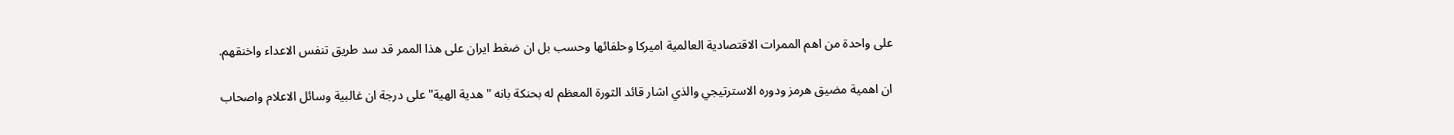على واحدة من اهم الممرات الاقتصادية العالمية اميركا وحلفائها وحسب بل ان ضغط ايران على هذا الممر قد سد طريق تنفس الاعداء واخنقهم.

ان اهمية مضيق هرمز ودوره الاسترتيجي والذي اشار قائد الثورة المعظم له بحنكة بانه "هدية الهية" على درجة ان غالبية وسائل الاعلام واصحاب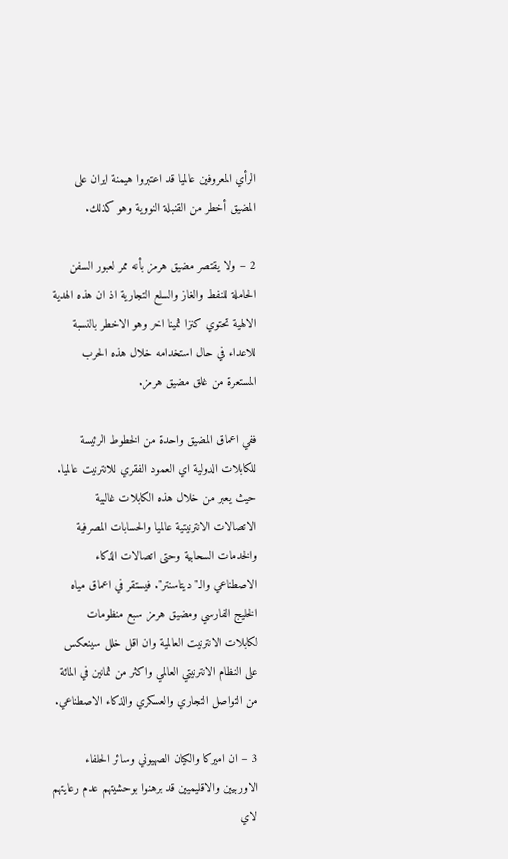الرأي المعروفين عالميا قد اعتبروا هيمنة ايران على المضيق أخطر من القنبلة النووية وهو كذلك.

2 – ولا يقتصر مضيق هرمز بأنه ممر لعبور السفن الحاملة للنفط والغاز والسلع التجارية اذ ان هذه الهدية الالهية تحتوي كنزا ثمينا اخر وهو الاخطر بالنسبة للاعداء في حال استخدامه خلال هذه الحرب المستعرة من غلق مضيق هرمز.

ففي اعماق المضيق واحدة من الخطوط الرئيسة للكابلات الدولية اي العمود الفقري للانترنيت عالميا. حيث يعبر من خلال هذه الكابلات غالبية الاتصالات الانترنيتية عالميا والحسابات المصرفية والخدمات السحابية وحتى اتصالات الذكاء الاصطناعي والـ"ديتاسنتر". فيستقر في اعماق مياه الخليج الفارسي ومضيق هرمز سبع منظومات لكابلات الانترنيت العالمية وان اقل خلل سينعكس على النظام الانترنيتي العالمي واكثر من ثمانين في المائة من التواصل التجاري والعسكري والذكاء الاصطناعي.

3 – ان اميركا والكيان الصهيوني وسائر الحلفاء الاوربيين والاقليميين قد برهنوا بوحشيتهم عدم رعايتهم لاي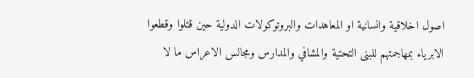اصول اخلاقية وانسانية او المعاهدات والبروتوكولات الدولية حين قتلوا وقطعوا الابرياء بمهاجمتهم للبنى التحتية والمشافي والمدارس ومجالس الاعراس ما لا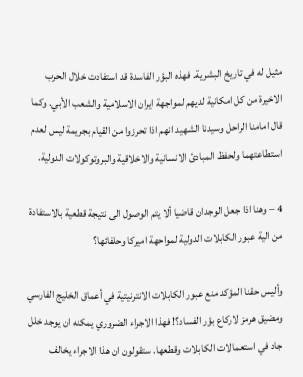مثيل له في تاريخ البشرية. فهذه البؤر الفاسدة قد استفادت خلال الحرب الاخيرة من كل امكانية لديهم لمواجهة ايران الاسلامية والشعب الأبي. وكما قال امامنا الراحل وسيدنا الشهيد انهم اذا تحرزوا من القيام بجريمة ليس لعدم استطاعتهما ولحفظ المبادئ الانسانية والاخلاقية والبروتوكولات الدولية.

4 – وهنا اذا جعل الوجدان قاضيا ألا يتم الوصول الى نتيجة قطعية بالاستفادة من الية عبور الكابلات الدولية لمواحهة اميركا وحلفائها؟

وأليس حقنا المؤكد منع عبور الكابلات الانترنيتية في أعماق الخليج الفارسي ومضيق هرمز لاركاع بؤر الفساد؟! فهذا الاجراء الضروري يمكنه ان يوجد خلل جاد في استعمالات الكابلات وقطعها. ستقولون ان هذا الاجراء يخالف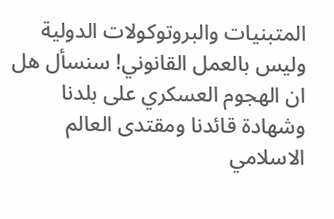المتبنيات والبروتوكولات الدولية وليس بالعمل القانوني! سنسأل هل ان الهجوم العسكري على بلدنا وشهادة قائدنا ومقتدى العالم الاسلامي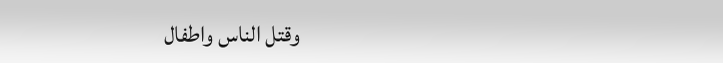وقتل الناس واطفال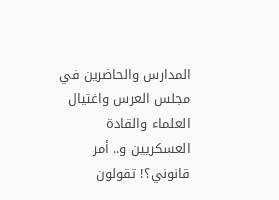المدارس والحاضرين في مجلس العرس واغتيال العلماء والقادة العسكريين و.. أمر قانوني؟! تقولون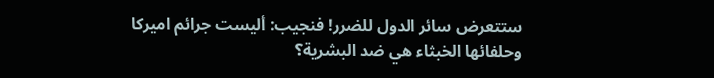ستتعرض سائر الدول للضرر! فنجيب: أليست جرائم اميركا وحلفائها الخبثاء هي ضد البشرية؟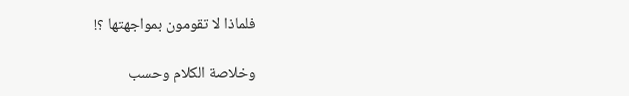فلماذا لا تقومون بمواجهتها ؟!

وخلاصة الكلام وحسب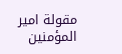مقولة امير المؤمنين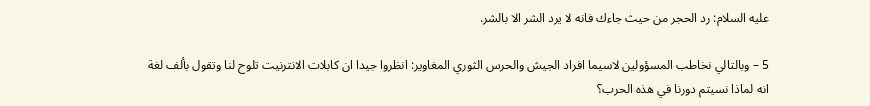عليه السلام: رد الحجر من حيث جاءك فانه لا يرد الشر الا بالشر.

5 – وبالتالي نخاطب المسؤولين لاسيما افراد الجيش والحرس الثوري المغاوير: انظروا جيدا ان كابلات الانترنيت تلوح لنا وتقول بألف لغة انه لماذا نسيتم دورنا في هذه الحرب؟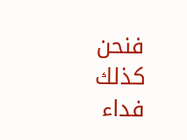فنحن كذلك فداء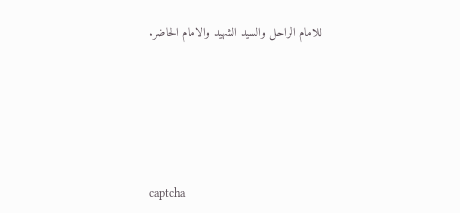للامام الراحل والسيد الشهيد والامام الحاضر.







captcha